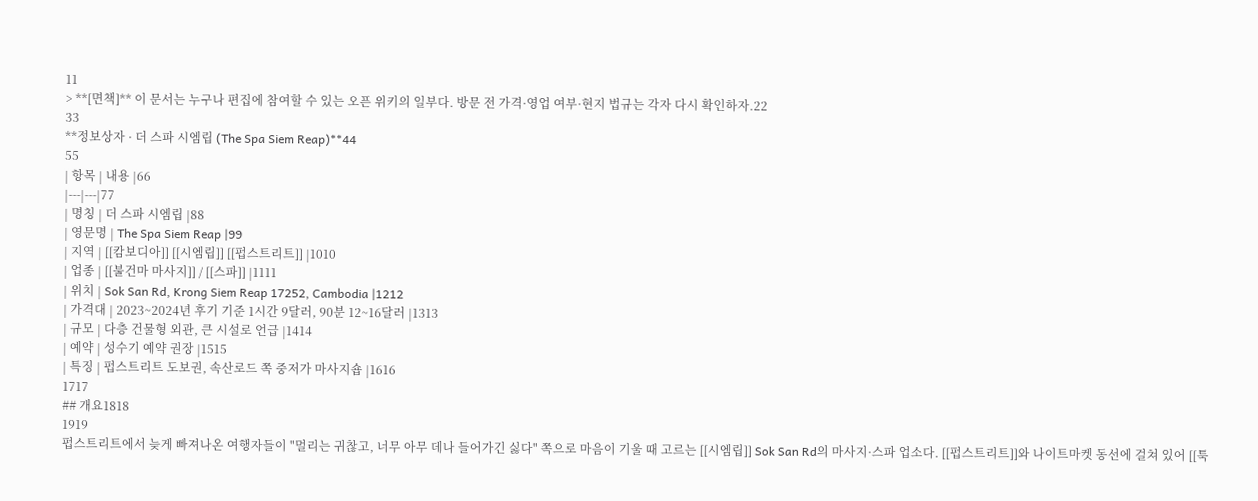11
> **[면책]** 이 문서는 누구나 편집에 참여할 수 있는 오픈 위키의 일부다. 방문 전 가격·영업 여부·현지 법규는 각자 다시 확인하자.22
33
**정보상자 · 더 스파 시엠립 (The Spa Siem Reap)**44
55
| 항목 | 내용 |66
|---|---|77
| 명칭 | 더 스파 시엠립 |88
| 영문명 | The Spa Siem Reap |99
| 지역 | [[캄보디아]] [[시엠립]] [[펍스트리트]] |1010
| 업종 | [[불건마 마사지]] / [[스파]] |1111
| 위치 | Sok San Rd, Krong Siem Reap 17252, Cambodia |1212
| 가격대 | 2023~2024년 후기 기준 1시간 9달러, 90분 12~16달러 |1313
| 규모 | 다층 건물형 외관, 큰 시설로 언급 |1414
| 예약 | 성수기 예약 권장 |1515
| 특징 | 펍스트리트 도보권, 속산로드 쪽 중저가 마사지숍 |1616
1717
## 개요1818
1919
펍스트리트에서 늦게 빠져나온 여행자들이 "멀리는 귀찮고, 너무 아무 데나 들어가긴 싫다" 쪽으로 마음이 기울 때 고르는 [[시엠립]] Sok San Rd의 마사지·스파 업소다. [[펍스트리트]]와 나이트마켓 동선에 걸쳐 있어 [[툭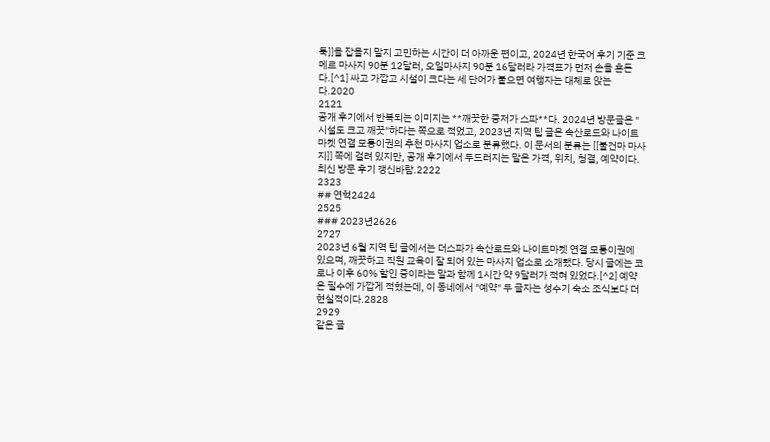툭]]을 잡을지 말지 고민하는 시간이 더 아까운 편이고, 2024년 한국어 후기 기준 크메르 마사지 90분 12달러, 오일마사지 90분 16달러라 가격표가 먼저 손을 흔든다.[^1] 싸고 가깝고 시설이 크다는 세 단어가 붙으면 여행자는 대체로 앉는다.2020
2121
공개 후기에서 반복되는 이미지는 **깨끗한 중저가 스파**다. 2024년 방문글은 "시설도 크고 깨끗"하다는 쪽으로 적었고, 2023년 지역 팁 글은 속산로드와 나이트마켓 연결 모퉁이권의 추천 마사지 업소로 분류했다. 이 문서의 분류는 [[불건마 마사지]] 쪽에 걸려 있지만, 공개 후기에서 두드러지는 말은 가격, 위치, 청결, 예약이다. 최신 방문 후기 갱신바람.2222
2323
## 연혁2424
2525
### 2023년2626
2727
2023년 6월 지역 팁 글에서는 더스파가 속산로드와 나이트마켓 연결 모퉁이권에 있으며, 깨끗하고 직원 교육이 잘 되어 있는 마사지 업소로 소개됐다. 당시 글에는 코로나 이후 60% 할인 중이라는 말과 함께 1시간 약 9달러가 적혀 있었다.[^2] 예약은 필수에 가깝게 적혔는데, 이 동네에서 "예약" 두 글자는 성수기 숙소 조식보다 더 현실적이다.2828
2929
같은 글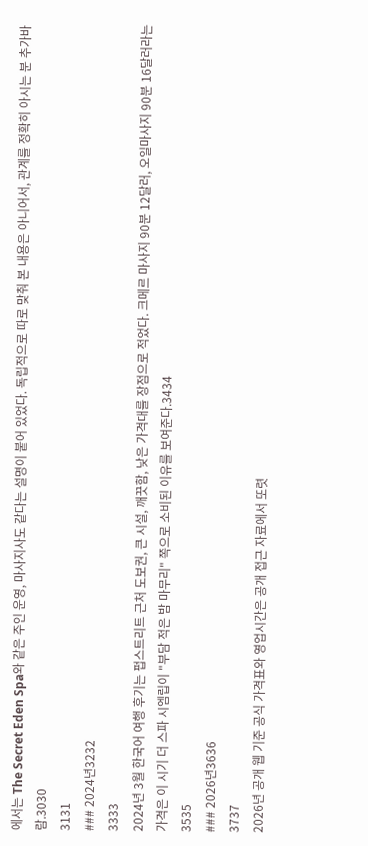에서는 The Secret Eden Spa와 같은 주인 운영, 마사지사도 같다는 설명이 붙어 있었다. 독립적으로 따로 맞춰 본 내용은 아니어서, 관계를 정확히 아시는 분 추가바람.3030
3131
### 2024년3232
3333
2024년 3월 한국어 여행 후기는 펍스트리트 근처 도보권, 큰 시설, 깨끗함, 낮은 가격대를 장점으로 적었다. 크메르 마사지 90분 12달러, 오일마사지 90분 16달러라는 가격은 이 시기 더 스파 시엠립이 "부담 적은 밤 마무리" 쪽으로 소비된 이유를 보여준다.3434
3535
### 2026년3636
3737
2026년 공개 웹 기준 공식 가격표와 영업시간은 공개 접근 자료에서 또렷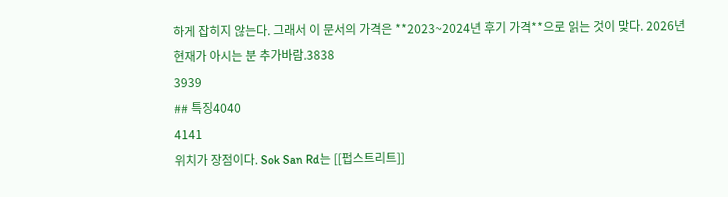하게 잡히지 않는다. 그래서 이 문서의 가격은 **2023~2024년 후기 가격**으로 읽는 것이 맞다. 2026년 현재가 아시는 분 추가바람.3838
3939
## 특징4040
4141
위치가 장점이다. Sok San Rd는 [[펍스트리트]]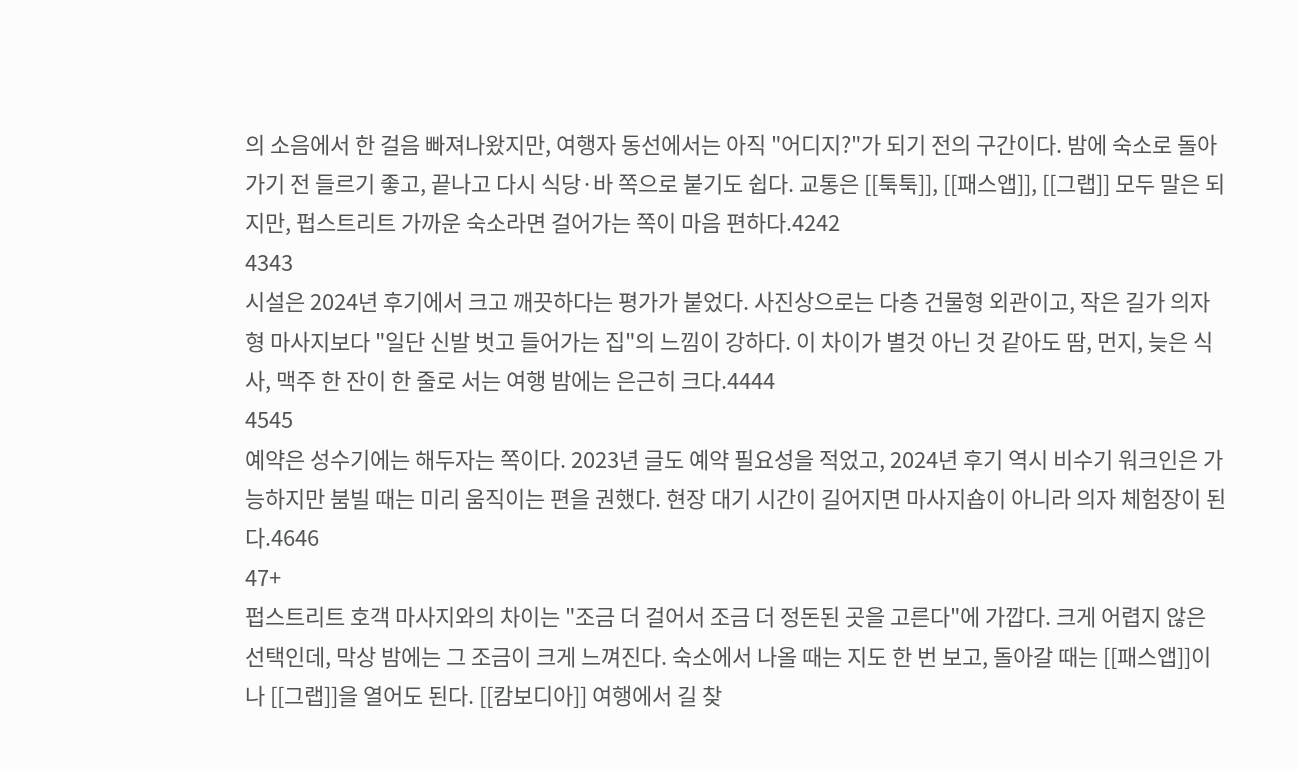의 소음에서 한 걸음 빠져나왔지만, 여행자 동선에서는 아직 "어디지?"가 되기 전의 구간이다. 밤에 숙소로 돌아가기 전 들르기 좋고, 끝나고 다시 식당·바 쪽으로 붙기도 쉽다. 교통은 [[툭툭]], [[패스앱]], [[그랩]] 모두 말은 되지만, 펍스트리트 가까운 숙소라면 걸어가는 쪽이 마음 편하다.4242
4343
시설은 2024년 후기에서 크고 깨끗하다는 평가가 붙었다. 사진상으로는 다층 건물형 외관이고, 작은 길가 의자형 마사지보다 "일단 신발 벗고 들어가는 집"의 느낌이 강하다. 이 차이가 별것 아닌 것 같아도 땀, 먼지, 늦은 식사, 맥주 한 잔이 한 줄로 서는 여행 밤에는 은근히 크다.4444
4545
예약은 성수기에는 해두자는 쪽이다. 2023년 글도 예약 필요성을 적었고, 2024년 후기 역시 비수기 워크인은 가능하지만 붐빌 때는 미리 움직이는 편을 권했다. 현장 대기 시간이 길어지면 마사지숍이 아니라 의자 체험장이 된다.4646
47+
펍스트리트 호객 마사지와의 차이는 "조금 더 걸어서 조금 더 정돈된 곳을 고른다"에 가깝다. 크게 어렵지 않은 선택인데, 막상 밤에는 그 조금이 크게 느껴진다. 숙소에서 나올 때는 지도 한 번 보고, 돌아갈 때는 [[패스앱]]이나 [[그랩]]을 열어도 된다. [[캄보디아]] 여행에서 길 찾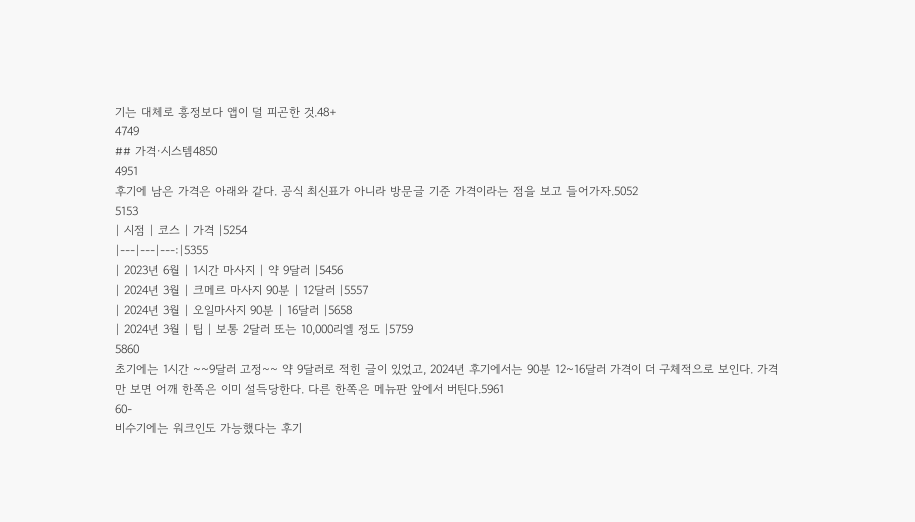기는 대체로 흥정보다 앱이 덜 피곤한 것.48+
4749
## 가격·시스템4850
4951
후기에 남은 가격은 아래와 같다. 공식 최신표가 아니라 방문글 기준 가격이라는 점을 보고 들어가자.5052
5153
| 시점 | 코스 | 가격 |5254
|---|---|---:|5355
| 2023년 6월 | 1시간 마사지 | 약 9달러 |5456
| 2024년 3월 | 크메르 마사지 90분 | 12달러 |5557
| 2024년 3월 | 오일마사지 90분 | 16달러 |5658
| 2024년 3월 | 팁 | 보통 2달러 또는 10,000리엘 정도 |5759
5860
초기에는 1시간 ~~9달러 고정~~ 약 9달러로 적힌 글이 있었고, 2024년 후기에서는 90분 12~16달러 가격이 더 구체적으로 보인다. 가격만 보면 어깨 한쪽은 이미 설득당한다. 다른 한쪽은 메뉴판 앞에서 버틴다.5961
60-
비수기에는 워크인도 가능했다는 후기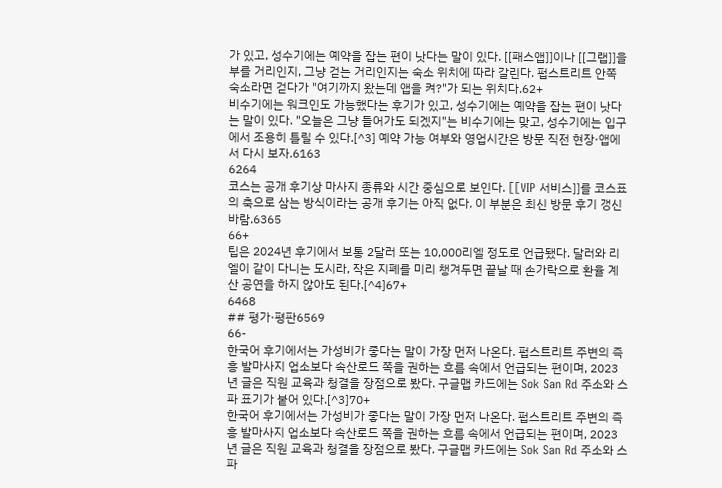가 있고, 성수기에는 예약을 잡는 편이 낫다는 말이 있다. [[패스앱]]이나 [[그랩]]을 부를 거리인지, 그냥 걷는 거리인지는 숙소 위치에 따라 갈린다. 펍스트리트 안쪽 숙소라면 걷다가 "여기까지 왔는데 앱을 켜?"가 되는 위치다.62+
비수기에는 워크인도 가능했다는 후기가 있고, 성수기에는 예약을 잡는 편이 낫다는 말이 있다. "오늘은 그냥 들어가도 되겠지"는 비수기에는 맞고, 성수기에는 입구에서 조용히 틀릴 수 있다.[^3] 예약 가능 여부와 영업시간은 방문 직전 현장·앱에서 다시 보자.6163
6264
코스는 공개 후기상 마사지 종류와 시간 중심으로 보인다. [[VIP 서비스]]를 코스표의 축으로 삼는 방식이라는 공개 후기는 아직 없다. 이 부분은 최신 방문 후기 갱신바람.6365
66+
팁은 2024년 후기에서 보통 2달러 또는 10,000리엘 정도로 언급됐다. 달러와 리엘이 같이 다니는 도시라, 작은 지폐를 미리 챙겨두면 끝날 때 손가락으로 환율 계산 공연을 하지 않아도 된다.[^4]67+
6468
## 평가·평판6569
66-
한국어 후기에서는 가성비가 좋다는 말이 가장 먼저 나온다. 펍스트리트 주변의 즉흥 발마사지 업소보다 속산로드 쪽을 권하는 흐름 속에서 언급되는 편이며, 2023년 글은 직원 교육과 청결을 장점으로 봤다. 구글맵 카드에는 Sok San Rd 주소와 스파 표기가 붙어 있다.[^3]70+
한국어 후기에서는 가성비가 좋다는 말이 가장 먼저 나온다. 펍스트리트 주변의 즉흥 발마사지 업소보다 속산로드 쪽을 권하는 흐름 속에서 언급되는 편이며, 2023년 글은 직원 교육과 청결을 장점으로 봤다. 구글맵 카드에는 Sok San Rd 주소와 스파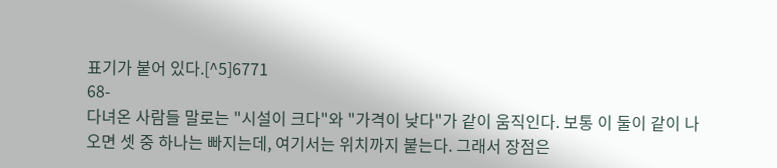표기가 붙어 있다.[^5]6771
68-
다녀온 사람들 말로는 "시설이 크다"와 "가격이 낮다"가 같이 움직인다. 보통 이 둘이 같이 나오면 셋 중 하나는 빠지는데, 여기서는 위치까지 붙는다. 그래서 장점은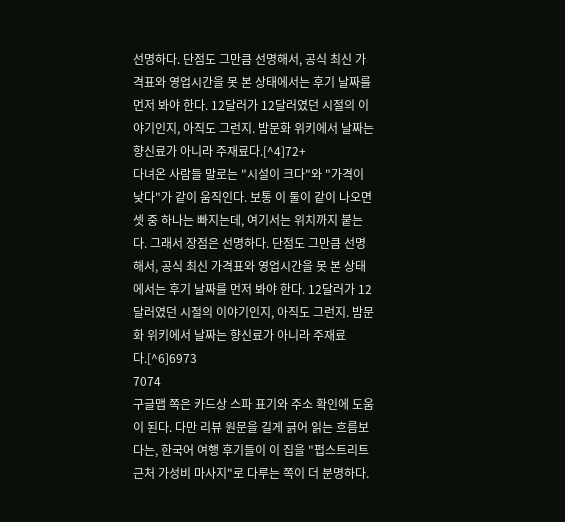선명하다. 단점도 그만큼 선명해서, 공식 최신 가격표와 영업시간을 못 본 상태에서는 후기 날짜를 먼저 봐야 한다. 12달러가 12달러였던 시절의 이야기인지, 아직도 그런지. 밤문화 위키에서 날짜는 향신료가 아니라 주재료다.[^4]72+
다녀온 사람들 말로는 "시설이 크다"와 "가격이 낮다"가 같이 움직인다. 보통 이 둘이 같이 나오면 셋 중 하나는 빠지는데, 여기서는 위치까지 붙는다. 그래서 장점은 선명하다. 단점도 그만큼 선명해서, 공식 최신 가격표와 영업시간을 못 본 상태에서는 후기 날짜를 먼저 봐야 한다. 12달러가 12달러였던 시절의 이야기인지, 아직도 그런지. 밤문화 위키에서 날짜는 향신료가 아니라 주재료다.[^6]6973
7074
구글맵 쪽은 카드상 스파 표기와 주소 확인에 도움이 된다. 다만 리뷰 원문을 길게 긁어 읽는 흐름보다는, 한국어 여행 후기들이 이 집을 "펍스트리트 근처 가성비 마사지"로 다루는 쪽이 더 분명하다.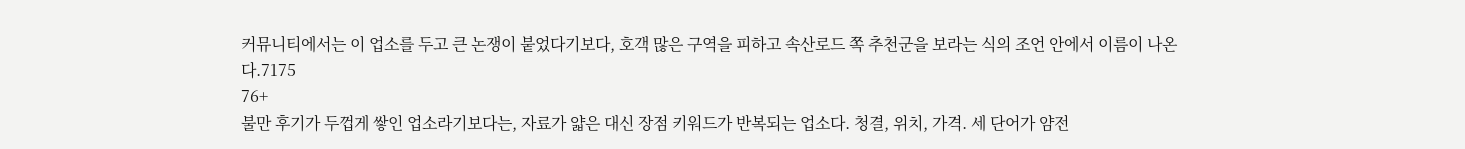커뮤니티에서는 이 업소를 두고 큰 논쟁이 붙었다기보다, 호객 많은 구역을 피하고 속산로드 쪽 추천군을 보라는 식의 조언 안에서 이름이 나온다.7175
76+
불만 후기가 두껍게 쌓인 업소라기보다는, 자료가 얇은 대신 장점 키워드가 반복되는 업소다. 청결, 위치, 가격. 세 단어가 얌전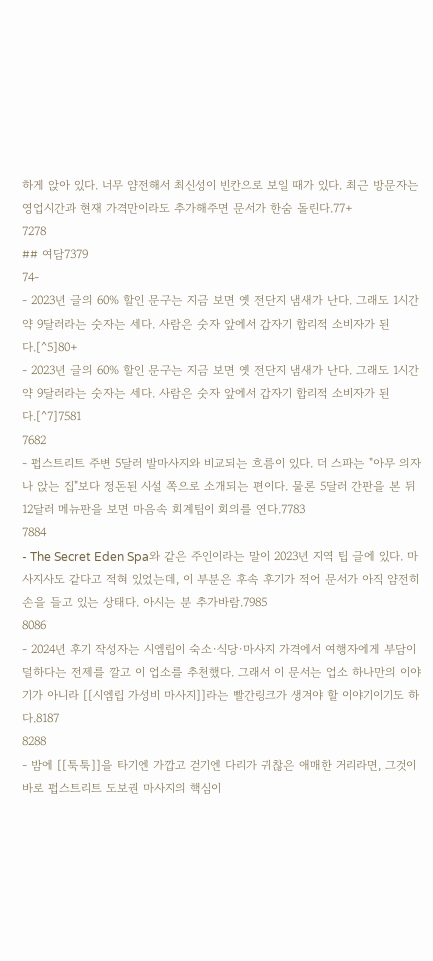하게 앉아 있다. 너무 얌전해서 최신성이 빈칸으로 보일 때가 있다. 최근 방문자는 영업시간과 현재 가격만이라도 추가해주면 문서가 한숨 돌린다.77+
7278
## 여담7379
74-
- 2023년 글의 60% 할인 문구는 지금 보면 옛 전단지 냄새가 난다. 그래도 1시간 약 9달러라는 숫자는 세다. 사람은 숫자 앞에서 갑자기 합리적 소비자가 된다.[^5]80+
- 2023년 글의 60% 할인 문구는 지금 보면 옛 전단지 냄새가 난다. 그래도 1시간 약 9달러라는 숫자는 세다. 사람은 숫자 앞에서 갑자기 합리적 소비자가 된다.[^7]7581
7682
- 펍스트리트 주변 5달러 발마사지와 비교되는 흐름이 있다. 더 스파는 "아무 의자나 앉는 집"보다 정돈된 시설 쪽으로 소개되는 편이다. 물론 5달러 간판을 본 뒤 12달러 메뉴판을 보면 마음속 회계팀이 회의를 연다.7783
7884
- The Secret Eden Spa와 같은 주인이라는 말이 2023년 지역 팁 글에 있다. 마사지사도 같다고 적혀 있었는데, 이 부분은 후속 후기가 적어 문서가 아직 얌전히 손을 들고 있는 상태다. 아시는 분 추가바람.7985
8086
- 2024년 후기 작성자는 시엠립이 숙소·식당·마사지 가격에서 여행자에게 부담이 덜하다는 전제를 깔고 이 업소를 추천했다. 그래서 이 문서는 업소 하나만의 이야기가 아니라 [[시엠립 가성비 마사지]]라는 빨간링크가 생겨야 할 이야기이기도 하다.8187
8288
- 밤에 [[툭툭]]을 타기엔 가깝고 걷기엔 다리가 귀찮은 애매한 거리라면, 그것이 바로 펍스트리트 도보권 마사지의 핵심이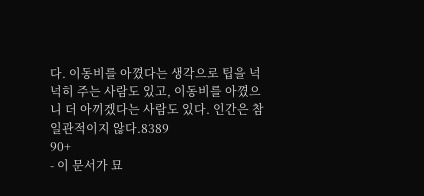다. 이동비를 아꼈다는 생각으로 팁을 넉넉히 주는 사람도 있고, 이동비를 아꼈으니 더 아끼겠다는 사람도 있다. 인간은 참 일관적이지 않다.8389
90+
- 이 문서가 묘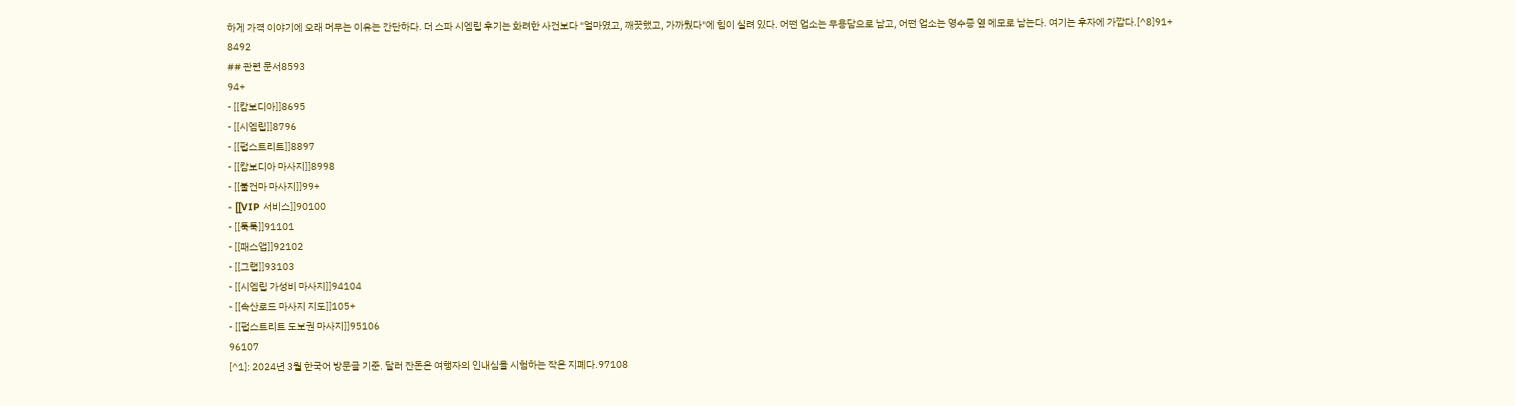하게 가격 이야기에 오래 머무는 이유는 간단하다. 더 스파 시엠립 후기는 화려한 사건보다 "얼마였고, 깨끗했고, 가까웠다"에 힘이 실려 있다. 어떤 업소는 무용담으로 남고, 어떤 업소는 영수증 옆 메모로 남는다. 여기는 후자에 가깝다.[^8]91+
8492
## 관련 문서8593
94+
- [[캄보디아]]8695
- [[시엠립]]8796
- [[펍스트리트]]8897
- [[캄보디아 마사지]]8998
- [[불건마 마사지]]99+
- [[VIP 서비스]]90100
- [[툭툭]]91101
- [[패스앱]]92102
- [[그랩]]93103
- [[시엠립 가성비 마사지]]94104
- [[속산로드 마사지 지도]]105+
- [[펍스트리트 도보권 마사지]]95106
96107
[^1]: 2024년 3월 한국어 방문글 기준. 달러 잔돈은 여행자의 인내심을 시험하는 작은 지폐다.97108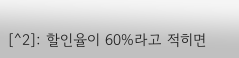[^2]: 할인율이 60%라고 적히면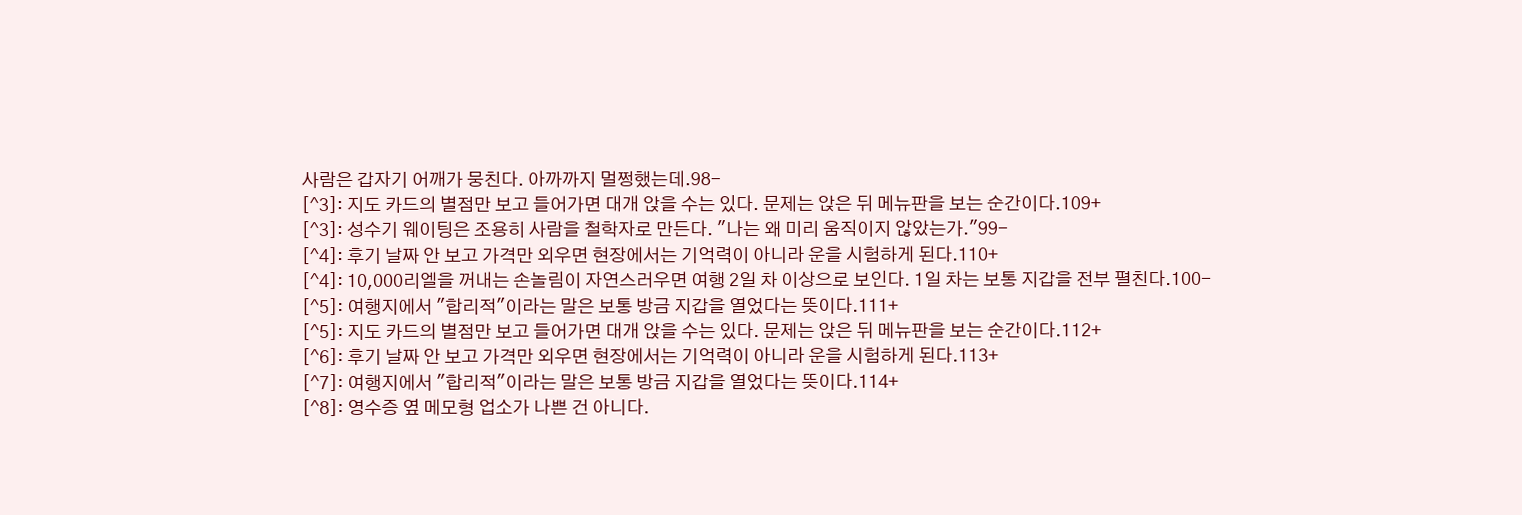사람은 갑자기 어깨가 뭉친다. 아까까지 멀쩡했는데.98-
[^3]: 지도 카드의 별점만 보고 들어가면 대개 앉을 수는 있다. 문제는 앉은 뒤 메뉴판을 보는 순간이다.109+
[^3]: 성수기 웨이팅은 조용히 사람을 철학자로 만든다. "나는 왜 미리 움직이지 않았는가."99-
[^4]: 후기 날짜 안 보고 가격만 외우면 현장에서는 기억력이 아니라 운을 시험하게 된다.110+
[^4]: 10,000리엘을 꺼내는 손놀림이 자연스러우면 여행 2일 차 이상으로 보인다. 1일 차는 보통 지갑을 전부 펼친다.100-
[^5]: 여행지에서 "합리적"이라는 말은 보통 방금 지갑을 열었다는 뜻이다.111+
[^5]: 지도 카드의 별점만 보고 들어가면 대개 앉을 수는 있다. 문제는 앉은 뒤 메뉴판을 보는 순간이다.112+
[^6]: 후기 날짜 안 보고 가격만 외우면 현장에서는 기억력이 아니라 운을 시험하게 된다.113+
[^7]: 여행지에서 "합리적"이라는 말은 보통 방금 지갑을 열었다는 뜻이다.114+
[^8]: 영수증 옆 메모형 업소가 나쁜 건 아니다.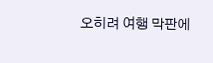오히려 여행 막판에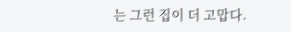는 그런 집이 더 고맙다.